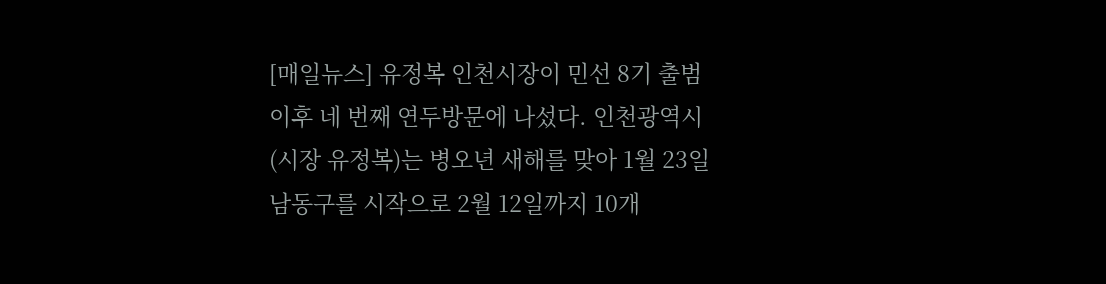[매일뉴스] 유정복 인천시장이 민선 8기 출범 이후 네 번째 연두방문에 나섰다. 인천광역시(시장 유정복)는 병오년 새해를 맞아 1월 23일 남동구를 시작으로 2월 12일까지 10개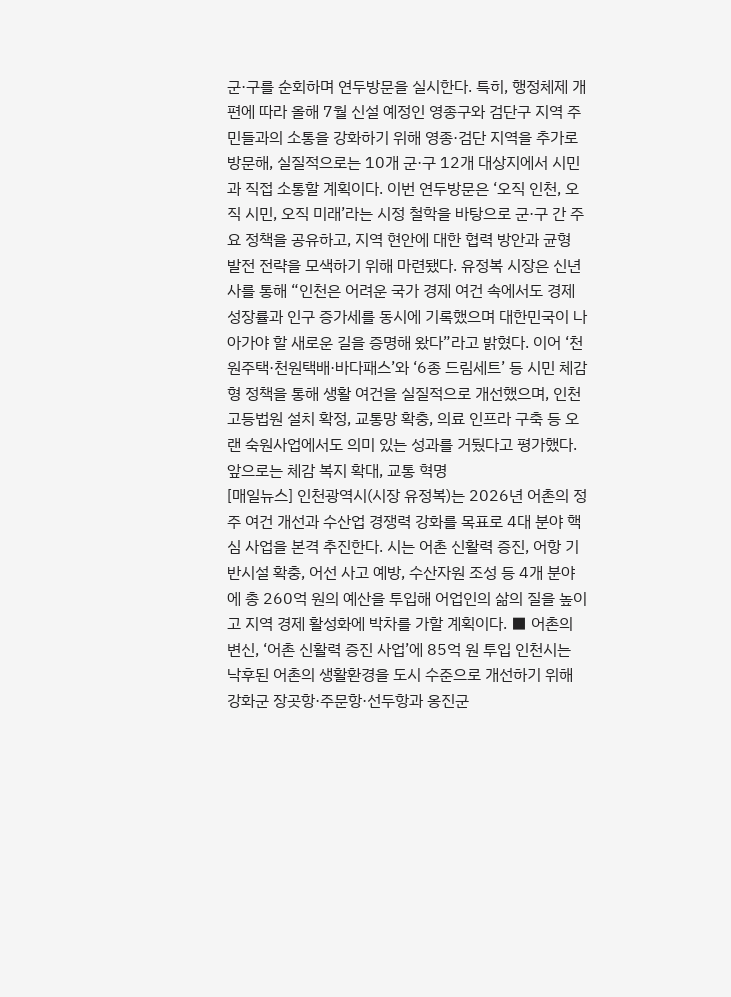군·구를 순회하며 연두방문을 실시한다. 특히, 행정체제 개편에 따라 올해 7월 신설 예정인 영종구와 검단구 지역 주민들과의 소통을 강화하기 위해 영종·검단 지역을 추가로 방문해, 실질적으로는 10개 군·구 12개 대상지에서 시민과 직접 소통할 계획이다. 이번 연두방문은 ‘오직 인천, 오직 시민, 오직 미래’라는 시정 철학을 바탕으로 군·구 간 주요 정책을 공유하고, 지역 현안에 대한 협력 방안과 균형 발전 전략을 모색하기 위해 마련됐다. 유정복 시장은 신년사를 통해 “인천은 어려운 국가 경제 여건 속에서도 경제성장률과 인구 증가세를 동시에 기록했으며 대한민국이 나아가야 할 새로운 길을 증명해 왔다”라고 밝혔다. 이어 ‘천원주택·천원택배·바다패스’와 ‘6종 드림세트’ 등 시민 체감형 정책을 통해 생활 여건을 실질적으로 개선했으며, 인천고등법원 설치 확정, 교통망 확충, 의료 인프라 구축 등 오랜 숙원사업에서도 의미 있는 성과를 거뒀다고 평가했다. 앞으로는 체감 복지 확대, 교통 혁명
[매일뉴스] 인천광역시(시장 유정복)는 2026년 어촌의 정주 여건 개선과 수산업 경쟁력 강화를 목표로 4대 분야 핵심 사업을 본격 추진한다. 시는 어촌 신활력 증진, 어항 기반시설 확충, 어선 사고 예방, 수산자원 조성 등 4개 분야에 총 260억 원의 예산을 투입해 어업인의 삶의 질을 높이고 지역 경제 활성화에 박차를 가할 계획이다. ■ 어촌의 변신, ‘어촌 신활력 증진 사업’에 85억 원 투입 인천시는 낙후된 어촌의 생활환경을 도시 수준으로 개선하기 위해 강화군 장곳항·주문항·선두항과 옹진군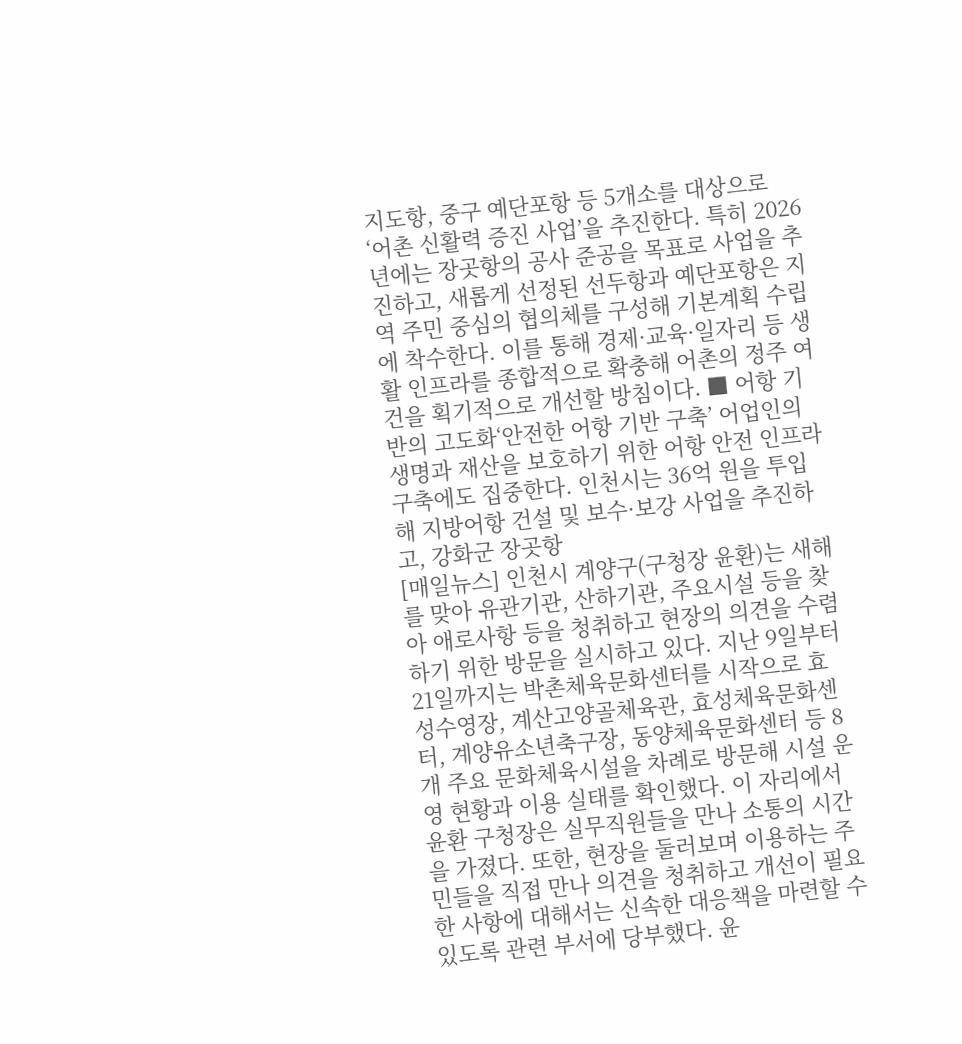지도항, 중구 예단포항 등 5개소를 대상으로 ‘어촌 신활력 증진 사업’을 추진한다. 특히 2026년에는 장곳항의 공사 준공을 목표로 사업을 추진하고, 새롭게 선정된 선두항과 예단포항은 지역 주민 중심의 협의체를 구성해 기본계획 수립에 착수한다. 이를 통해 경제·교육·일자리 등 생활 인프라를 종합적으로 확충해 어촌의 정주 여건을 획기적으로 개선할 방침이다. ■ 어항 기반의 고도화‘안전한 어항 기반 구축’ 어업인의 생명과 재산을 보호하기 위한 어항 안전 인프라 구축에도 집중한다. 인천시는 36억 원을 투입해 지방어항 건설 및 보수·보강 사업을 추진하고, 강화군 장곳항
[매일뉴스] 인천시 계양구(구청장 윤환)는 새해를 맞아 유관기관, 산하기관, 주요시설 등을 찾아 애로사항 등을 청취하고 현장의 의견을 수렴하기 위한 방문을 실시하고 있다. 지난 9일부터 21일까지는 박촌체육문화센터를 시작으로 효성수영장, 계산고양골체육관, 효성체육문화센터, 계양유소년축구장, 동양체육문화센터 등 8개 주요 문화체육시설을 차례로 방문해 시설 운영 현황과 이용 실태를 확인했다. 이 자리에서 윤환 구청장은 실무직원들을 만나 소통의 시간을 가졌다. 또한, 현장을 둘러보며 이용하는 주민들을 직접 만나 의견을 청취하고 개선이 필요한 사항에 대해서는 신속한 대응책을 마련할 수 있도록 관련 부서에 당부했다. 윤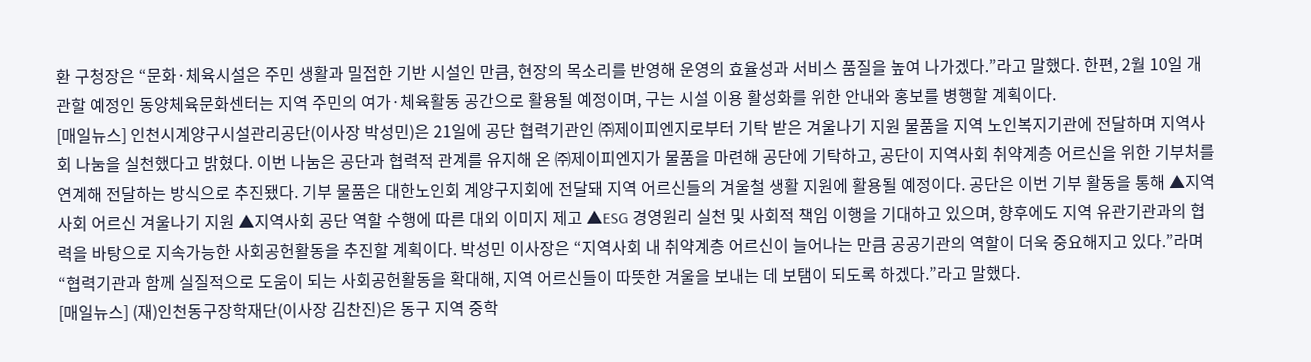환 구청장은 “문화·체육시설은 주민 생활과 밀접한 기반 시설인 만큼, 현장의 목소리를 반영해 운영의 효율성과 서비스 품질을 높여 나가겠다.”라고 말했다. 한편, 2월 10일 개관할 예정인 동양체육문화센터는 지역 주민의 여가·체육활동 공간으로 활용될 예정이며, 구는 시설 이용 활성화를 위한 안내와 홍보를 병행할 계획이다.
[매일뉴스] 인천시계양구시설관리공단(이사장 박성민)은 21일에 공단 협력기관인 ㈜제이피엔지로부터 기탁 받은 겨울나기 지원 물품을 지역 노인복지기관에 전달하며 지역사회 나눔을 실천했다고 밝혔다. 이번 나눔은 공단과 협력적 관계를 유지해 온 ㈜제이피엔지가 물품을 마련해 공단에 기탁하고, 공단이 지역사회 취약계층 어르신을 위한 기부처를 연계해 전달하는 방식으로 추진됐다. 기부 물품은 대한노인회 계양구지회에 전달돼 지역 어르신들의 겨울철 생활 지원에 활용될 예정이다. 공단은 이번 기부 활동을 통해 ▲지역사회 어르신 겨울나기 지원 ▲지역사회 공단 역할 수행에 따른 대외 이미지 제고 ▲ESG 경영원리 실천 및 사회적 책임 이행을 기대하고 있으며, 향후에도 지역 유관기관과의 협력을 바탕으로 지속가능한 사회공헌활동을 추진할 계획이다. 박성민 이사장은 “지역사회 내 취약계층 어르신이 늘어나는 만큼 공공기관의 역할이 더욱 중요해지고 있다.”라며 “협력기관과 함께 실질적으로 도움이 되는 사회공헌활동을 확대해, 지역 어르신들이 따뜻한 겨울을 보내는 데 보탬이 되도록 하겠다.”라고 말했다.
[매일뉴스] (재)인천동구장학재단(이사장 김찬진)은 동구 지역 중학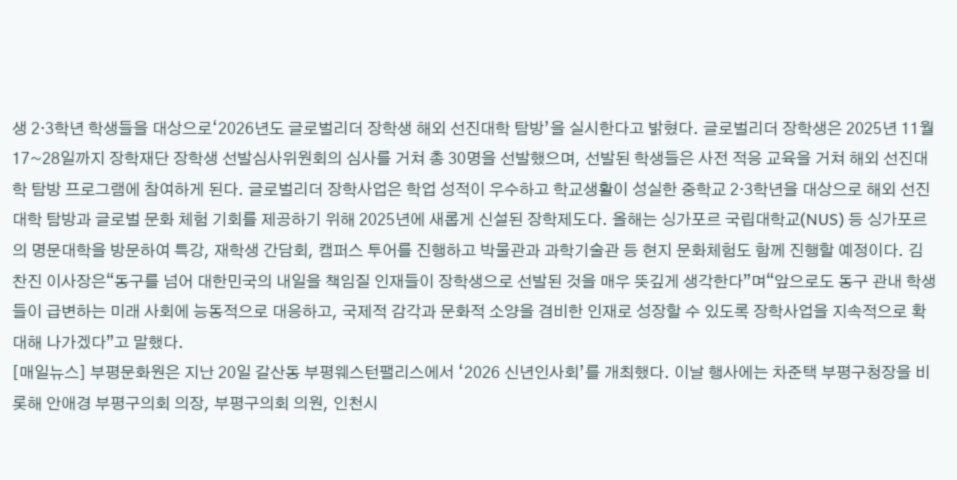생 2·3학년 학생들을 대상으로‘2026년도 글로벌리더 장학생 해외 선진대학 탐방’을 실시한다고 밝혔다. 글로벌리더 장학생은 2025년 11월 17~28일까지 장학재단 장학생 선발심사위원회의 심사를 거쳐 총 30명을 선발했으며, 선발된 학생들은 사전 적응 교육을 거쳐 해외 선진대학 탐방 프로그램에 참여하게 된다. 글로벌리더 장학사업은 학업 성적이 우수하고 학교생활이 성실한 중학교 2·3학년을 대상으로 해외 선진대학 탐방과 글로벌 문화 체험 기회를 제공하기 위해 2025년에 새롭게 신설된 장학제도다. 올해는 싱가포르 국립대학교(NUS) 등 싱가포르의 명문대학을 방문하여 특강, 재학생 간담회, 캠퍼스 투어를 진행하고 박물관과 과학기술관 등 현지 문화체험도 함께 진행할 예정이다. 김찬진 이사장은“동구를 넘어 대한민국의 내일을 책임질 인재들이 장학생으로 선발된 것을 매우 뜻깊게 생각한다”며“앞으로도 동구 관내 학생들이 급변하는 미래 사회에 능동적으로 대응하고, 국제적 감각과 문화적 소양을 겸비한 인재로 성장할 수 있도록 장학사업을 지속적으로 확대해 나가겠다”고 말했다.
[매일뉴스] 부평문화원은 지난 20일 갈산동 부평웨스턴팰리스에서 ‘2026 신년인사회’를 개최했다. 이날 행사에는 차준택 부평구청장을 비롯해 안애경 부평구의회 의장, 부평구의회 의원, 인천시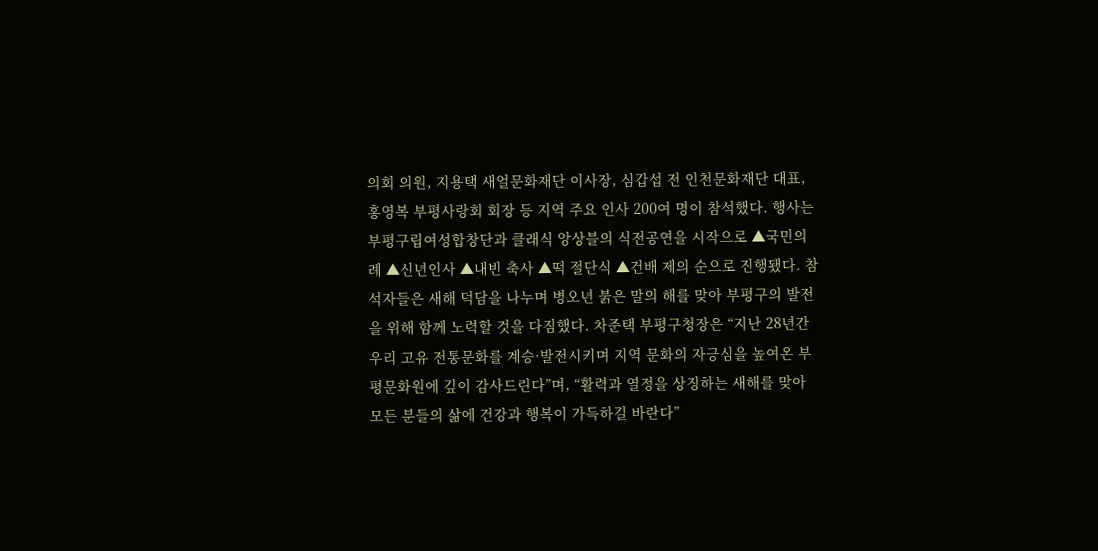의회 의원, 지용택 새얼문화재단 이사장, 심갑섭 전 인천문화재단 대표, 홍영복 부평사랑회 회장 등 지역 주요 인사 200여 명이 참석했다. 행사는 부평구립여성합창단과 클래식 앙상블의 식전공연을 시작으로 ▲국민의례 ▲신년인사 ▲내빈 축사 ▲떡 절단식 ▲건배 제의 순으로 진행됐다. 참석자들은 새해 덕담을 나누며 병오년 붉은 말의 해를 맞아 부평구의 발전을 위해 함께 노력할 것을 다짐했다. 차준택 부평구청장은 “지난 28년간 우리 고유 전통문화를 계승·발전시키며 지역 문화의 자긍심을 높여온 부평문화원에 깊이 감사드린다”며, “활력과 열정을 상징하는 새해를 맞아 모든 분들의 삶에 건강과 행복이 가득하길 바란다”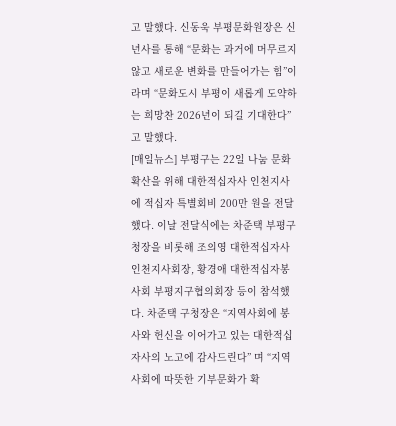고 말했다. 신동욱 부평문화원장은 신년사를 통해 “문화는 과거에 머무르지 않고 새로운 변화를 만들어가는 힘”이라며 “문화도시 부평이 새롭게 도약하는 희망찬 2026년이 되길 기대한다”고 말했다.
[매일뉴스] 부평구는 22일 나눔 문화 확산을 위해 대한적십자사 인천지사에 적십자 특별회비 200만 원을 전달했다. 이날 전달식에는 차준택 부평구청장을 비롯해 조의영 대한적십자사 인천지사회장, 황경애 대한적십자봉사회 부평지구협의회장 등이 참석했다. 차준택 구청장은 “지역사회에 봉사와 헌신을 이어가고 있는 대한적십자사의 노고에 감사드린다” 며 “지역사회에 따뜻한 기부문화가 확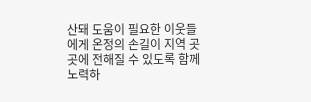산돼 도움이 필요한 이웃들에게 온정의 손길이 지역 곳곳에 전해질 수 있도록 함께 노력하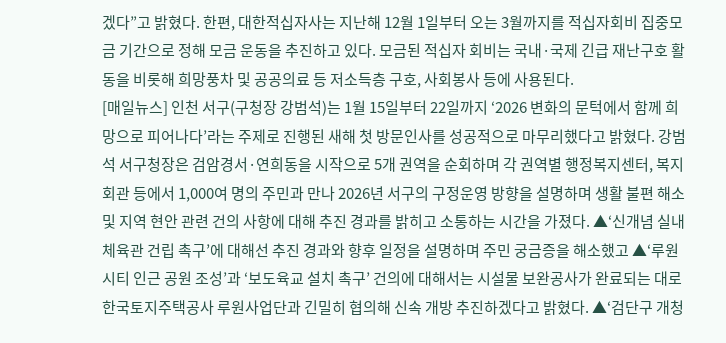겠다”고 밝혔다. 한편, 대한적십자사는 지난해 12월 1일부터 오는 3월까지를 적십자회비 집중모금 기간으로 정해 모금 운동을 추진하고 있다. 모금된 적십자 회비는 국내·국제 긴급 재난구호 활동을 비롯해 희망풍차 및 공공의료 등 저소득층 구호, 사회봉사 등에 사용된다.
[매일뉴스] 인천 서구(구청장 강범석)는 1월 15일부터 22일까지 ‘2026 변화의 문턱에서 함께 희망으로 피어나다’라는 주제로 진행된 새해 첫 방문인사를 성공적으로 마무리했다고 밝혔다. 강범석 서구청장은 검암경서·연희동을 시작으로 5개 권역을 순회하며 각 권역별 행정복지센터, 복지회관 등에서 1,000여 명의 주민과 만나 2026년 서구의 구정운영 방향을 설명하며 생활 불편 해소 및 지역 현안 관련 건의 사항에 대해 추진 경과를 밝히고 소통하는 시간을 가졌다. ▲‘신개념 실내체육관 건립 촉구’에 대해선 추진 경과와 향후 일정을 설명하며 주민 궁금증을 해소했고 ▲‘루원시티 인근 공원 조성’과 ‘보도육교 설치 촉구’ 건의에 대해서는 시설물 보완공사가 완료되는 대로 한국토지주택공사 루원사업단과 긴밀히 협의해 신속 개방 추진하겠다고 밝혔다. ▲‘검단구 개청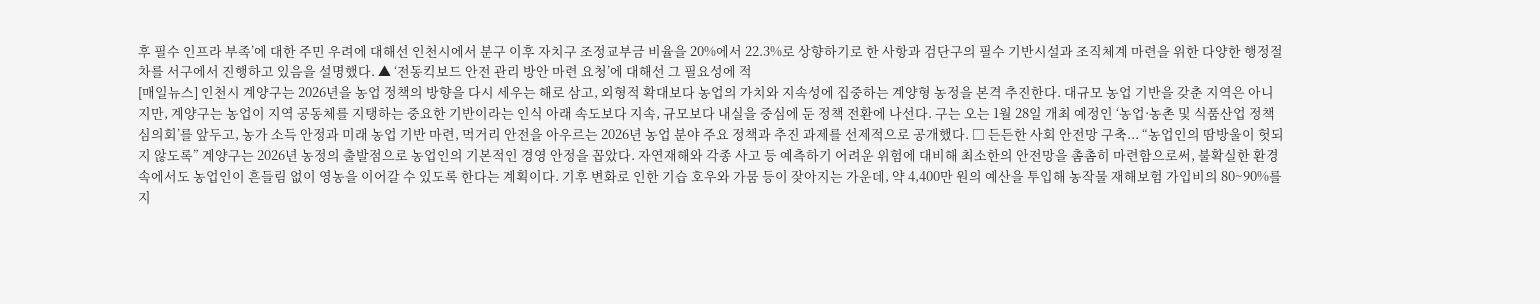후 필수 인프라 부족’에 대한 주민 우려에 대해선 인천시에서 분구 이후 자치구 조정교부금 비율을 20%에서 22.3%로 상향하기로 한 사항과 검단구의 필수 기반시설과 조직체계 마련을 위한 다양한 행정절차를 서구에서 진행하고 있음을 설명했다. ▲ ‘전동킥보드 안전 관리 방안 마련 요청’에 대해선 그 필요성에 적
[매일뉴스] 인천시 계양구는 2026년을 농업 정책의 방향을 다시 세우는 해로 삼고, 외형적 확대보다 농업의 가치와 지속성에 집중하는 계양형 농정을 본격 추진한다. 대규모 농업 기반을 갖춘 지역은 아니지만, 계양구는 농업이 지역 공동체를 지탱하는 중요한 기반이라는 인식 아래 속도보다 지속, 규모보다 내실을 중심에 둔 정책 전환에 나선다. 구는 오는 1월 28일 개최 예정인 ‘농업·농촌 및 식품산업 정책심의회’를 앞두고, 농가 소득 안정과 미래 농업 기반 마련, 먹거리 안전을 아우르는 2026년 농업 분야 주요 정책과 추진 과제를 선제적으로 공개했다. □ 든든한 사회 안전망 구축... “농업인의 땀방울이 헛되지 않도록” 계양구는 2026년 농정의 출발점으로 농업인의 기본적인 경영 안정을 꼽았다. 자연재해와 각종 사고 등 예측하기 어려운 위험에 대비해 최소한의 안전망을 촘촘히 마련함으로써, 불확실한 환경 속에서도 농업인이 흔들림 없이 영농을 이어갈 수 있도록 한다는 계획이다. 기후 변화로 인한 기습 호우와 가뭄 등이 잦아지는 가운데, 약 4,400만 원의 예산을 투입해 농작물 재해보험 가입비의 80~90%를 지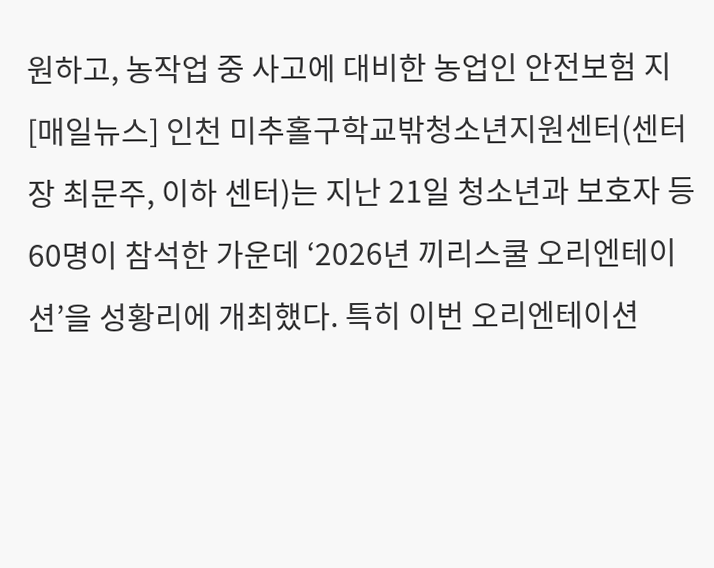원하고, 농작업 중 사고에 대비한 농업인 안전보험 지
[매일뉴스] 인천 미추홀구학교밖청소년지원센터(센터장 최문주, 이하 센터)는 지난 21일 청소년과 보호자 등 60명이 참석한 가운데 ‘2026년 끼리스쿨 오리엔테이션’을 성황리에 개최했다. 특히 이번 오리엔테이션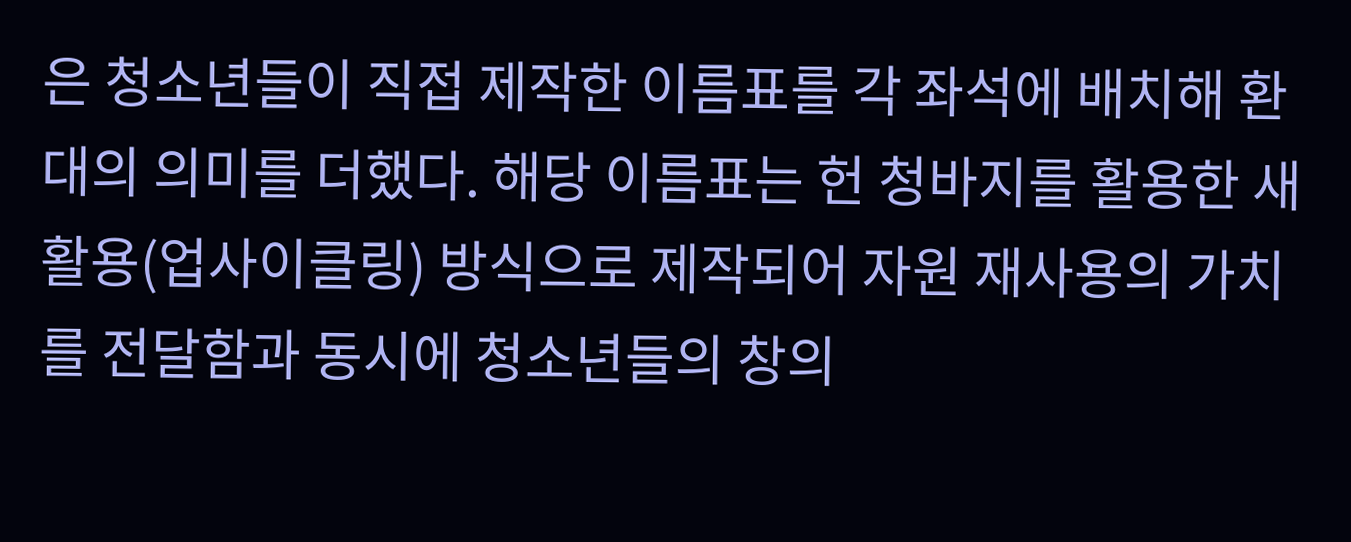은 청소년들이 직접 제작한 이름표를 각 좌석에 배치해 환대의 의미를 더했다. 해당 이름표는 헌 청바지를 활용한 새활용(업사이클링) 방식으로 제작되어 자원 재사용의 가치를 전달함과 동시에 청소년들의 창의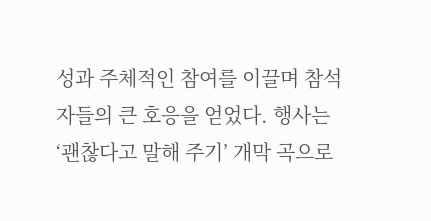성과 주체적인 참여를 이끌며 참석자들의 큰 호응을 얻었다. 행사는 ‘괜찮다고 말해 주기’ 개막 곡으로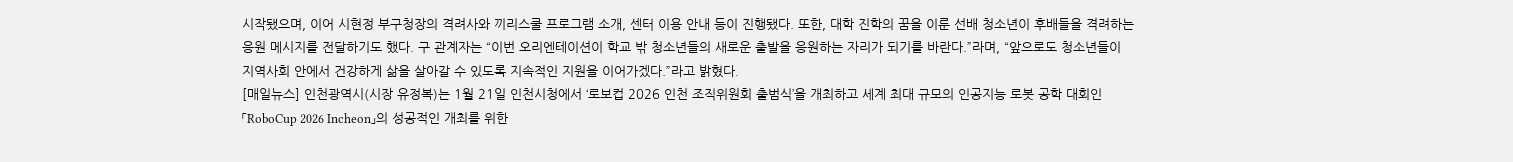시작됐으며, 이어 시현정 부구청장의 격려사와 끼리스쿨 프로그램 소개, 센터 이용 안내 등이 진행됐다. 또한, 대학 진학의 꿈을 이룬 선배 청소년이 후배들을 격려하는 응원 메시지를 전달하기도 했다. 구 관계자는 “이번 오리엔테이션이 학교 밖 청소년들의 새로운 출발을 응원하는 자리가 되기를 바란다.”라며, “앞으로도 청소년들이 지역사회 안에서 건강하게 삶을 살아갈 수 있도록 지속적인 지원을 이어가겠다.”라고 밝혔다.
[매일뉴스] 인천광역시(시장 유정복)는 1월 21일 인천시청에서 ‘로보컵 2026 인천 조직위원회 출범식’을 개최하고 세계 최대 규모의 인공지능 로봇 공학 대회인 「RoboCup 2026 Incheon」의 성공적인 개최를 위한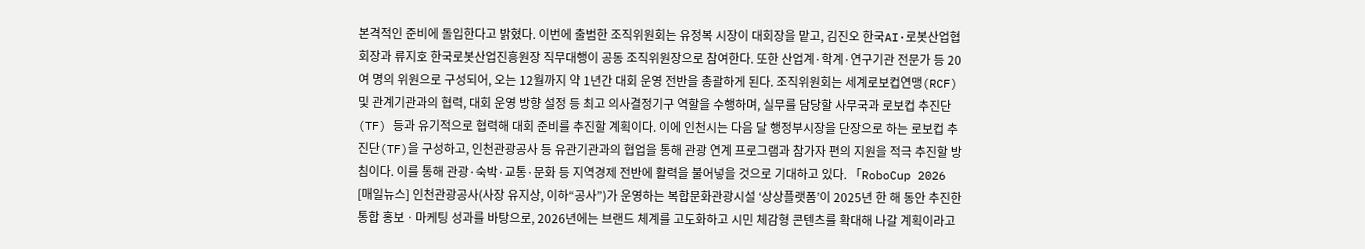본격적인 준비에 돌입한다고 밝혔다. 이번에 출범한 조직위원회는 유정복 시장이 대회장을 맡고, 김진오 한국AI·로봇산업협회장과 류지호 한국로봇산업진흥원장 직무대행이 공동 조직위원장으로 참여한다. 또한 산업계·학계·연구기관 전문가 등 20여 명의 위원으로 구성되어, 오는 12월까지 약 1년간 대회 운영 전반을 총괄하게 된다. 조직위원회는 세계로보컵연맹(RCF) 및 관계기관과의 협력, 대회 운영 방향 설정 등 최고 의사결정기구 역할을 수행하며, 실무를 담당할 사무국과 로보컵 추진단(TF) 등과 유기적으로 협력해 대회 준비를 추진할 계획이다. 이에 인천시는 다음 달 행정부시장을 단장으로 하는 로보컵 추진단(TF)을 구성하고, 인천관광공사 등 유관기관과의 협업을 통해 관광 연계 프로그램과 참가자 편의 지원을 적극 추진할 방침이다. 이를 통해 관광·숙박·교통·문화 등 지역경제 전반에 활력을 불어넣을 것으로 기대하고 있다. 「RoboCup 2026
[매일뉴스] 인천관광공사(사장 유지상, 이하“공사”)가 운영하는 복합문화관광시설 ‘상상플랫폼’이 2025년 한 해 동안 추진한 통합 홍보ㆍ마케팅 성과를 바탕으로, 2026년에는 브랜드 체계를 고도화하고 시민 체감형 콘텐츠를 확대해 나갈 계획이라고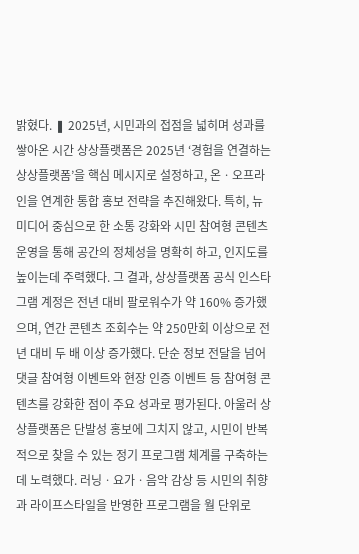밝혔다. ❚ 2025년, 시민과의 접점을 넓히며 성과를 쌓아온 시간 상상플랫폼은 2025년 ‘경험을 연결하는 상상플랫폼’을 핵심 메시지로 설정하고, 온ㆍ오프라인을 연계한 통합 홍보 전략을 추진해왔다. 특히, 뉴미디어 중심으로 한 소통 강화와 시민 참여형 콘텐츠 운영을 통해 공간의 정체성을 명확히 하고, 인지도를 높이는데 주력했다. 그 결과, 상상플랫폼 공식 인스타그램 계정은 전년 대비 팔로워수가 약 160% 증가했으며, 연간 콘텐츠 조회수는 약 250만회 이상으로 전년 대비 두 배 이상 증가했다. 단순 정보 전달을 넘어 댓글 참여형 이벤트와 현장 인증 이벤트 등 참여형 콘텐츠를 강화한 점이 주요 성과로 평가된다. 아울러 상상플랫폼은 단발성 홍보에 그치지 않고, 시민이 반복적으로 찾을 수 있는 정기 프로그램 체계를 구축하는데 노력했다. 러닝ㆍ요가ㆍ음악 감상 등 시민의 취향과 라이프스타일을 반영한 프로그램을 월 단위로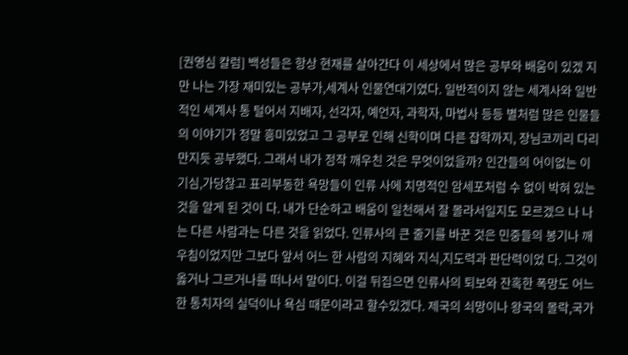[권영심 칼럼] 백성들은 항상 현재를 살아간다 이 세상에서 많은 공부와 배움이 있겠 지만 나는 가장 재미있는 공부가,세계사 인물연대기였다. 일반적이지 않는 세계사와 일반적인 세계사 통 털어서 지배자, 선각자, 예언자, 과학자, 마법사 등등 별처럼 많은 인물들의 이야기가 정말 흥미있었고 그 공부로 인해 신학이며 다른 잡학까지, 장님코끼리 다리 만지듯 공부했다. 그래서 내가 정작 깨우친 것은 무엇이었을까? 인간들의 어이없는 이기심,가당찮고 표리부동한 욕망들이 인류 사에 치명적인 암세포처럼 수 없이 박혀 있는 것을 알게 된 것이 다. 내가 단순하고 배움이 일천해서 잘 몰라서일지도 모르겠으 나 나는 다른 사람과는 다른 것을 읽었다. 인류사의 큰 줄기를 바꾼 것은 민중들의 봉기나 깨우침이었지만 그보다 앞서 어느 한 사람의 지혜와 지식,지도력과 판단력이었 다. 그것이 옳거나 그르거나를 떠나서 말이다. 이걸 뒤집으면 인류사의 퇴보와 잔혹한 폭망도 어느 한 통치자의 실덕이나 욕심 때문이라고 할수있겠다. 제국의 쇠망이나 왕국의 몰락,국가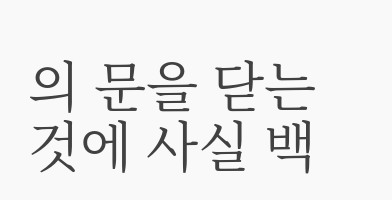의 문을 닫는 것에 사실 백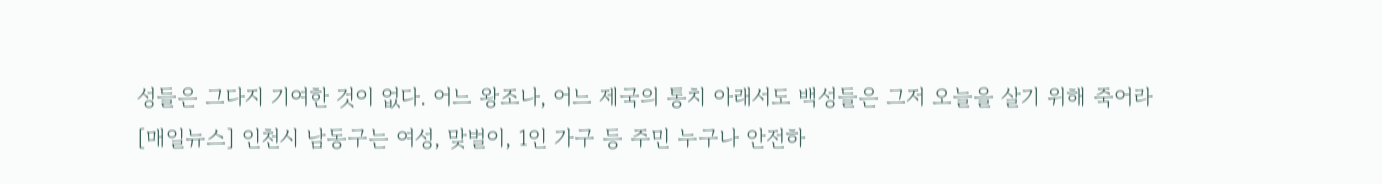성들은 그다지 기여한 것이 없다. 어느 왕조나, 어느 제국의 통치 아래서도 백성들은 그저 오늘을 살기 위해 죽어라
[매일뉴스] 인천시 남동구는 여성, 맞벌이, 1인 가구 등 주민 누구나 안전하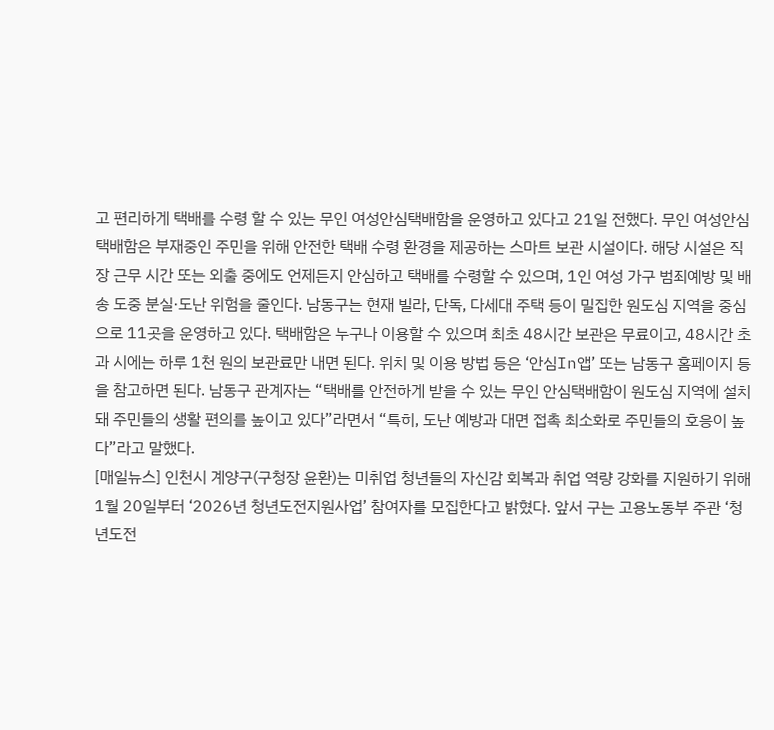고 편리하게 택배를 수령 할 수 있는 무인 여성안심택배함을 운영하고 있다고 21일 전했다. 무인 여성안심택배함은 부재중인 주민을 위해 안전한 택배 수령 환경을 제공하는 스마트 보관 시설이다. 해당 시설은 직장 근무 시간 또는 외출 중에도 언제든지 안심하고 택배를 수령할 수 있으며, 1인 여성 가구 범죄예방 및 배송 도중 분실·도난 위험을 줄인다. 남동구는 현재 빌라, 단독, 다세대 주택 등이 밀집한 원도심 지역을 중심으로 11곳을 운영하고 있다. 택배함은 누구나 이용할 수 있으며 최초 48시간 보관은 무료이고, 48시간 초과 시에는 하루 1천 원의 보관료만 내면 된다. 위치 및 이용 방법 등은 ‘안심In앱’ 또는 남동구 홈페이지 등을 참고하면 된다. 남동구 관계자는 “택배를 안전하게 받을 수 있는 무인 안심택배함이 원도심 지역에 설치돼 주민들의 생활 편의를 높이고 있다”라면서 “특히, 도난 예방과 대면 접촉 최소화로 주민들의 호응이 높다”라고 말했다.
[매일뉴스] 인천시 계양구(구청장 윤환)는 미취업 청년들의 자신감 회복과 취업 역량 강화를 지원하기 위해 1월 20일부터 ‘2026년 청년도전지원사업’ 참여자를 모집한다고 밝혔다. 앞서 구는 고용노동부 주관 ‘청년도전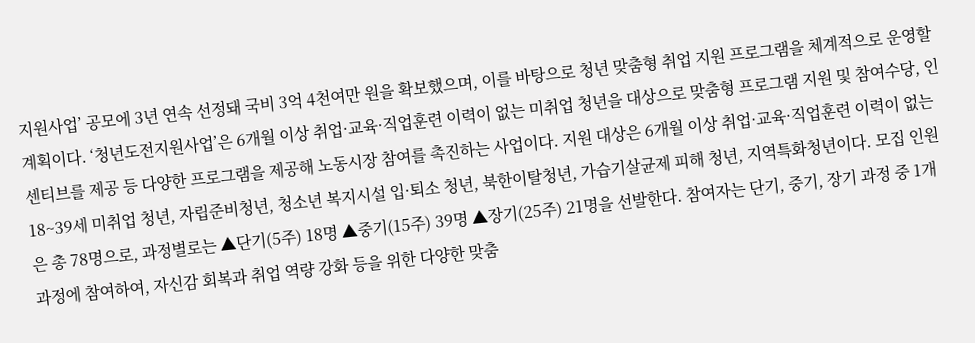지원사업’ 공모에 3년 연속 선정돼 국비 3억 4천여만 원을 확보했으며, 이를 바탕으로 청년 맞춤형 취업 지원 프로그램을 체계적으로 운영할 계획이다. ‘청년도전지원사업’은 6개월 이상 취업·교육·직업훈련 이력이 없는 미취업 청년을 대상으로 맞춤형 프로그램 지원 및 참여수당, 인센티브를 제공 등 다양한 프로그램을 제공해 노동시장 참여를 촉진하는 사업이다. 지원 대상은 6개월 이상 취업·교육·직업훈련 이력이 없는 18~39세 미취업 청년, 자립준비청년, 청소년 복지시설 입·퇴소 청년, 북한이탈청년, 가습기살균제 피해 청년, 지역특화청년이다. 모집 인원은 총 78명으로, 과정별로는 ▲단기(5주) 18명 ▲중기(15주) 39명 ▲장기(25주) 21명을 선발한다. 참여자는 단기, 중기, 장기 과정 중 1개 과정에 참여하여, 자신감 회복과 취업 역량 강화 등을 위한 다양한 맞춤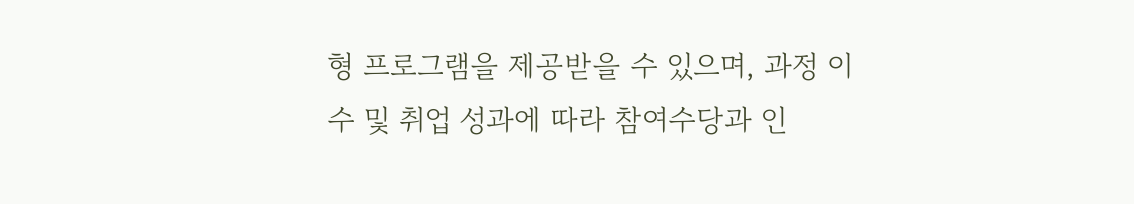형 프로그램을 제공받을 수 있으며, 과정 이수 및 취업 성과에 따라 참여수당과 인